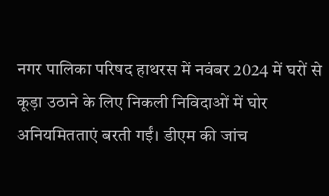नगर पालिका परिषद हाथरस में नवंबर 2024 में घरों से कूड़ा उठाने के लिए निकली निविदाओं में घोर अनियमितताएं बरती गईं। डीएम की जांच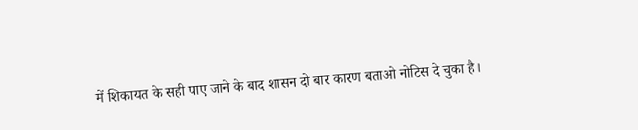में शिकायत के सही पाए जाने के बाद शासन दो बार कारण बताओ नोटिस दे चुका है।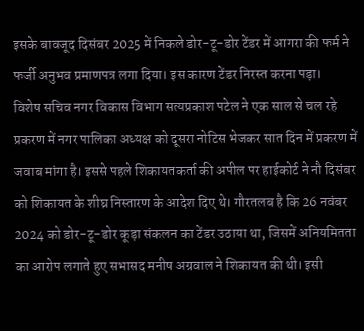इसके बावजूद दिसंबर 2025 में निकले डोर-टू-डोर टेंडर में आगरा की फर्म ने फर्जी अनुभव प्रमाणपत्र लगा दिया। इस कारण टेंडर निरस्त करना पड़ा।
विशेष सचिव नगर विकास विभाग सत्यप्रकाश पटेल ने एक साल से चल रहे प्रकरण में नगर पालिका अध्यक्ष को दूसरा नोटिस भेजकर सात दिन में प्रकरण में जवाब मांगा है। इससे पहले शिकायतकर्ता की अपील पर हाईकोर्ट ने नौ दिसंबर को शिकायत के शीघ्र निस्तारण के आदेश दिए थे। गौरतलब है कि 26 नवंबर 2024 को डोर-टू-डोर कूड़ा संकलन का टेंडर उठाया था, जिसमें अनियमितता का आरोप लगाते हुए सभासद मनीष अग्रवाल ने शिकायत की थी। इसी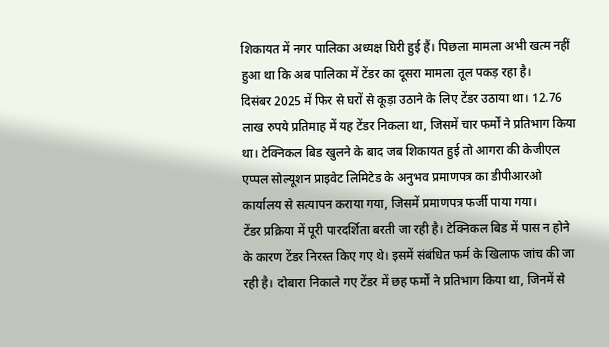शिकायत में नगर पालिका अध्यक्ष घिरी हुई हैं। पिछला मामला अभी खत्म नहीं हुआ था कि अब पालिका में टेंडर का दूसरा मामला तूल पकड़ रहा है।
दिसंबर 2025 में फिर से घरों से कूड़ा उठाने के लिए टेंडर उठाया था। 12.76 लाख रुपये प्रतिमाह में यह टेंडर निकला था, जिसमें चार फर्मों ने प्रतिभाग किया था। टेक्निकल बिड खुलने के बाद जब शिकायत हुई तो आगरा की केजीएल एप्पल सोल्यूशन प्राइवेट लिमिटेड के अनुभव प्रमाणपत्र का डीपीआरओ कार्यालय से सत्यापन कराया गया, जिसमें प्रमाणपत्र फर्जी पाया गया।
टेंडर प्रक्रिया में पूरी पारदर्शिता बरती जा रही है। टेक्निकल बिड में पास न होने के कारण टेंडर निरस्त किए गए थे। इसमें संबंधित फर्म के खिलाफ जांच की जा रही है। दोबारा निकाले गए टेंडर में छह फर्मों ने प्रतिभाग किया था, जिनमें से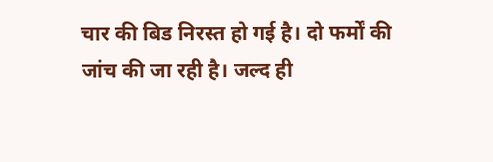चार की बिड निरस्त हो गई है। दो फर्मों की जांच की जा रही है। जल्द ही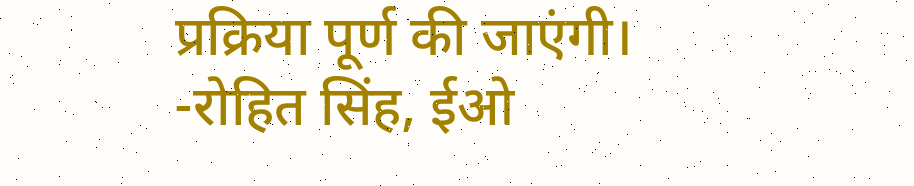प्रक्रिया पूर्ण की जाएंगी।
-रोहित सिंह, ईओ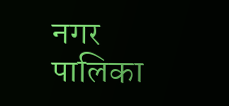नगर पालिका